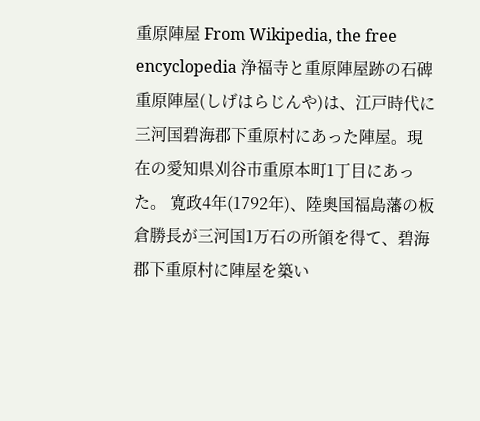重原陣屋 From Wikipedia, the free encyclopedia 浄福寺と重原陣屋跡の石碑 重原陣屋(しげはらじんや)は、江戸時代に三河国碧海郡下重原村にあった陣屋。現在の愛知県刈谷市重原本町1丁目にあった。 寛政4年(1792年)、陸奥国福島藩の板倉勝長が三河国1万石の所領を得て、碧海郡下重原村に陣屋を築い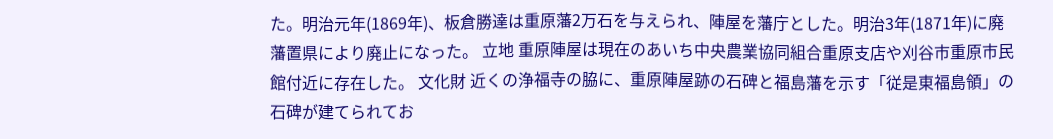た。明治元年(1869年)、板倉勝達は重原藩2万石を与えられ、陣屋を藩庁とした。明治3年(1871年)に廃藩置県により廃止になった。 立地 重原陣屋は現在のあいち中央農業協同組合重原支店や刈谷市重原市民館付近に存在した。 文化財 近くの浄福寺の脇に、重原陣屋跡の石碑と福島藩を示す「従是東福島領」の石碑が建てられてお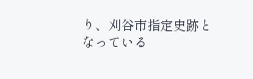り、刈谷市指定史跡となっている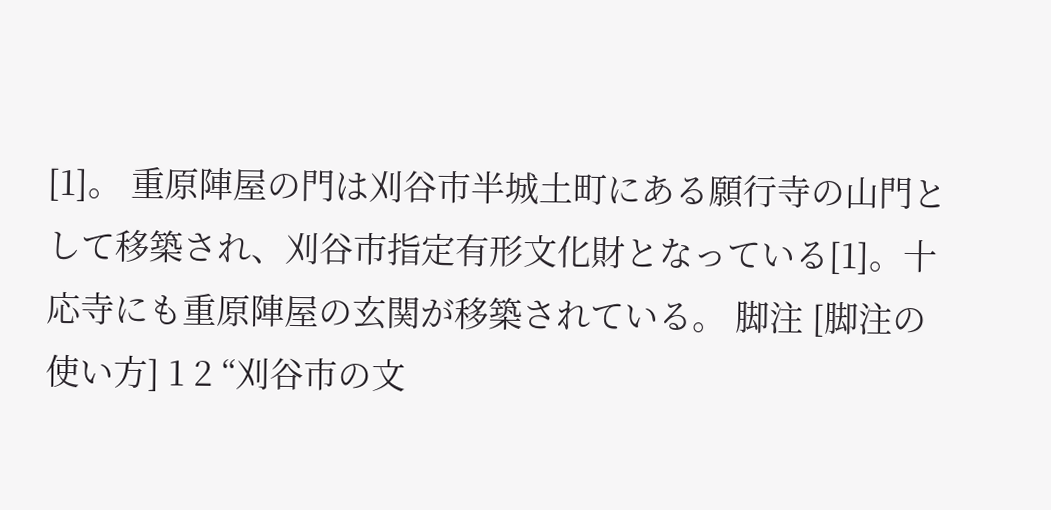[1]。 重原陣屋の門は刈谷市半城土町にある願行寺の山門として移築され、刈谷市指定有形文化財となっている[1]。十応寺にも重原陣屋の玄関が移築されている。 脚注 [脚注の使い方] 1 2 “刈谷市の文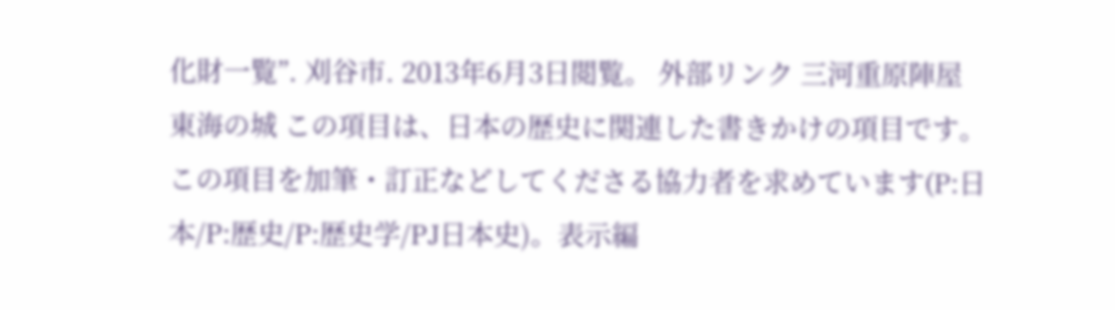化財一覧”. 刈谷市. 2013年6月3日閲覧。 外部リンク 三河重原陣屋 東海の城 この項目は、日本の歴史に関連した書きかけの項目です。この項目を加筆・訂正などしてくださる協力者を求めています(P:日本/P:歴史/P:歴史学/PJ日本史)。表示編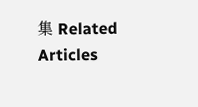集 Related Articles